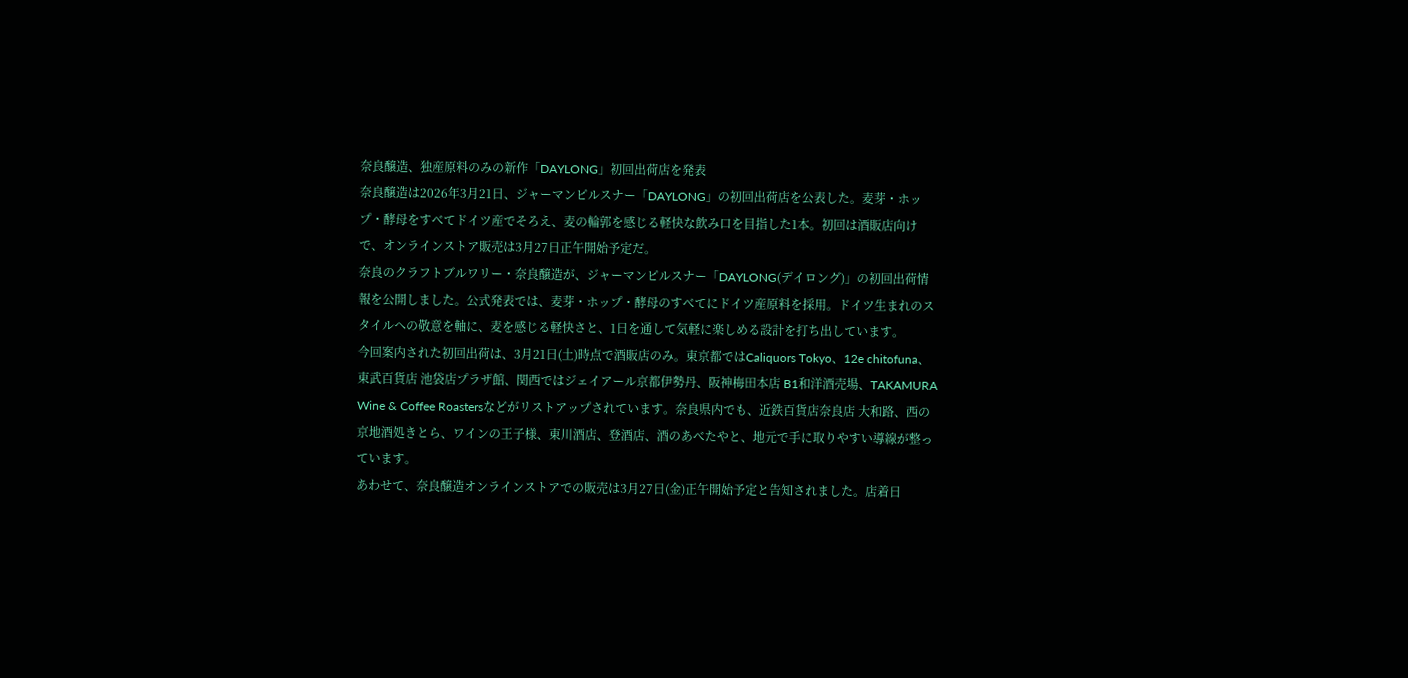奈良醸造、独産原料のみの新作「DAYLONG」初回出荷店を発表
奈良醸造は2026年3月21日、ジャーマンピルスナー「DAYLONG」の初回出荷店を公表した。麦芽・ホップ・酵母をすべてドイツ産でそろえ、麦の輪郭を感じる軽快な飲み口を目指した1本。初回は酒販店向けで、オンラインストア販売は3月27日正午開始予定だ。
奈良のクラフトブルワリー・奈良醸造が、ジャーマンピルスナー「DAYLONG(デイロング)」の初回出荷情報を公開しました。公式発表では、麦芽・ホップ・酵母のすべてにドイツ産原料を採用。ドイツ生まれのスタイルへの敬意を軸に、麦を感じる軽快さと、1日を通して気軽に楽しめる設計を打ち出しています。
今回案内された初回出荷は、3月21日(土)時点で酒販店のみ。東京都ではCaliquors Tokyo、12e chitofuna、東武百貨店 池袋店プラザ館、関西ではジェイアール京都伊勢丹、阪神梅田本店 B1和洋酒売場、TAKAMURA Wine & Coffee Roastersなどがリストアップされています。奈良県内でも、近鉄百貨店奈良店 大和路、西の京地酒処きとら、ワインの王子様、東川酒店、登酒店、酒のあべたやと、地元で手に取りやすい導線が整っています。
あわせて、奈良醸造オンラインストアでの販売は3月27日(金)正午開始予定と告知されました。店着日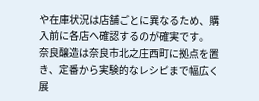や在庫状況は店舗ごとに異なるため、購入前に各店へ確認するのが確実です。
奈良醸造は奈良市北之庄西町に拠点を置き、定番から実験的なレシピまで幅広く展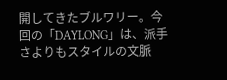開してきたブルワリー。今回の「DAYLONG」は、派手さよりもスタイルの文脈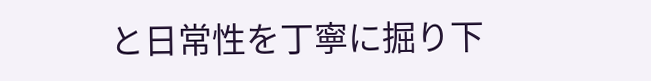と日常性を丁寧に掘り下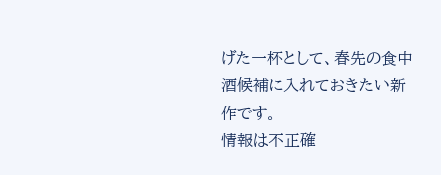げた一杯として、春先の食中酒候補に入れておきたい新作です。
情報は不正確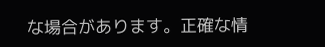な場合があります。正確な情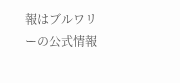報はブルワリーの公式情報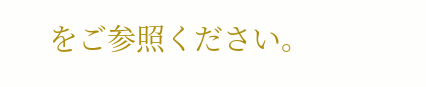をご参照ください。